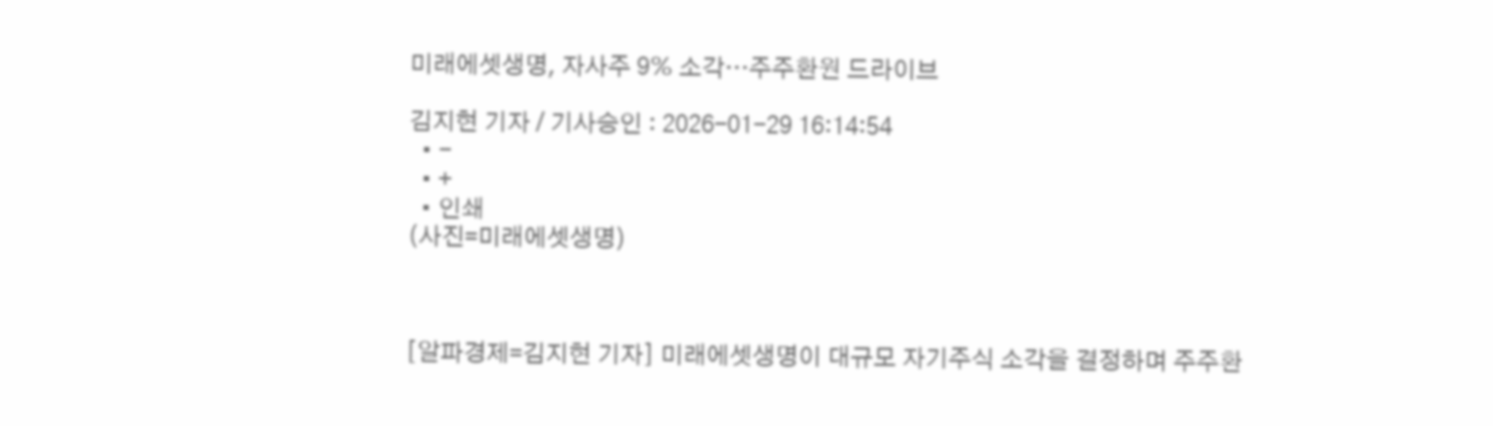미래에셋생명, 자사주 9% 소각…주주환원 드라이브

김지현 기자 / 기사승인 : 2026-01-29 16:14:54
  • -
  • +
  • 인쇄
(사진=미래에셋생명)



[알파경제=김지현 기자] 미래에셋생명이 대규모 자기주식 소각을 결정하며 주주환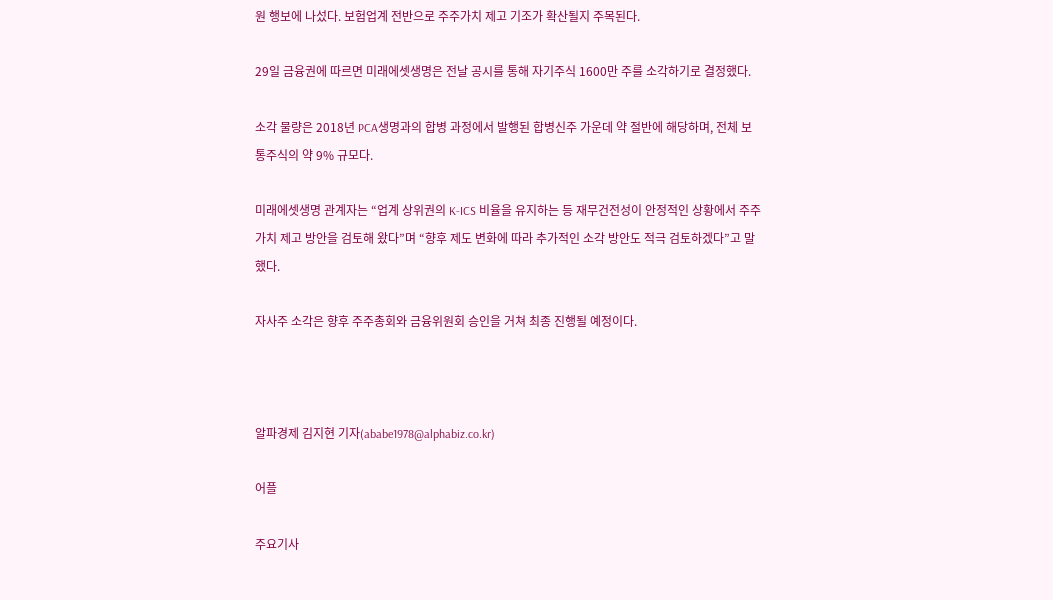원 행보에 나섰다. 보험업계 전반으로 주주가치 제고 기조가 확산될지 주목된다.

29일 금융권에 따르면 미래에셋생명은 전날 공시를 통해 자기주식 1600만 주를 소각하기로 결정했다.

소각 물량은 2018년 PCA생명과의 합병 과정에서 발행된 합병신주 가운데 약 절반에 해당하며, 전체 보통주식의 약 9% 규모다.

미래에셋생명 관계자는 “업계 상위권의 K-ICS 비율을 유지하는 등 재무건전성이 안정적인 상황에서 주주가치 제고 방안을 검토해 왔다”며 “향후 제도 변화에 따라 추가적인 소각 방안도 적극 검토하겠다”고 말했다.

자사주 소각은 향후 주주총회와 금융위원회 승인을 거쳐 최종 진행될 예정이다.



알파경제 김지현 기자(ababe1978@alphabiz.co.kr)

어플

주요기사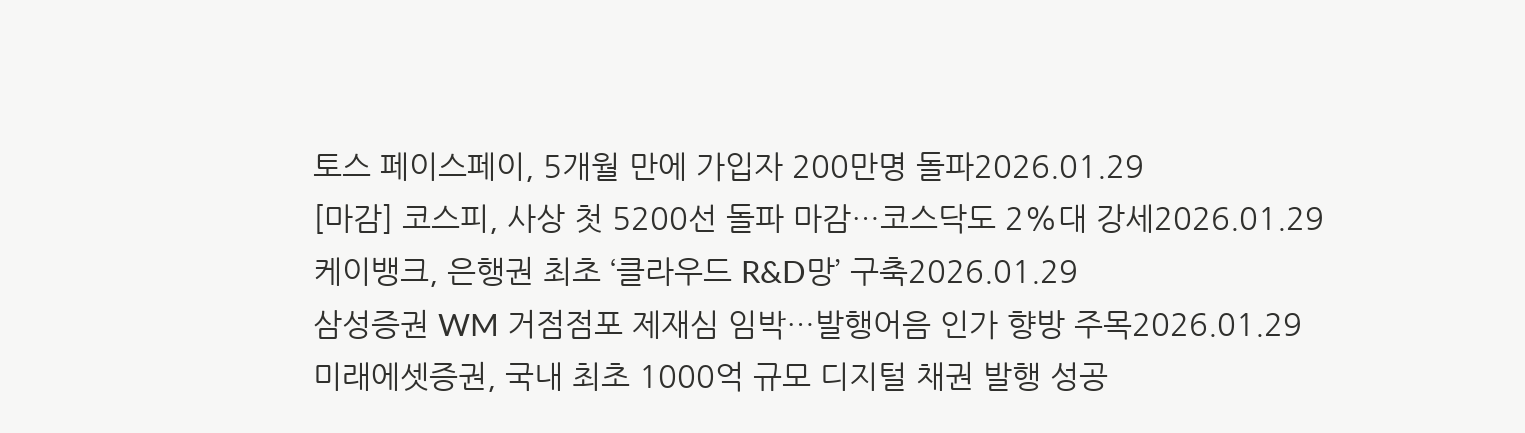토스 페이스페이, 5개월 만에 가입자 200만명 돌파2026.01.29
[마감] 코스피, 사상 첫 5200선 돌파 마감…코스닥도 2%대 강세2026.01.29
케이뱅크, 은행권 최초 ‘클라우드 R&D망’ 구축2026.01.29
삼성증권 WM 거점점포 제재심 임박…발행어음 인가 향방 주목2026.01.29
미래에셋증권, 국내 최초 1000억 규모 디지털 채권 발행 성공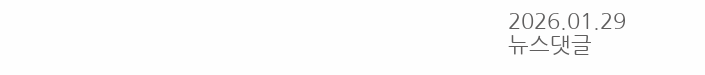2026.01.29
뉴스댓글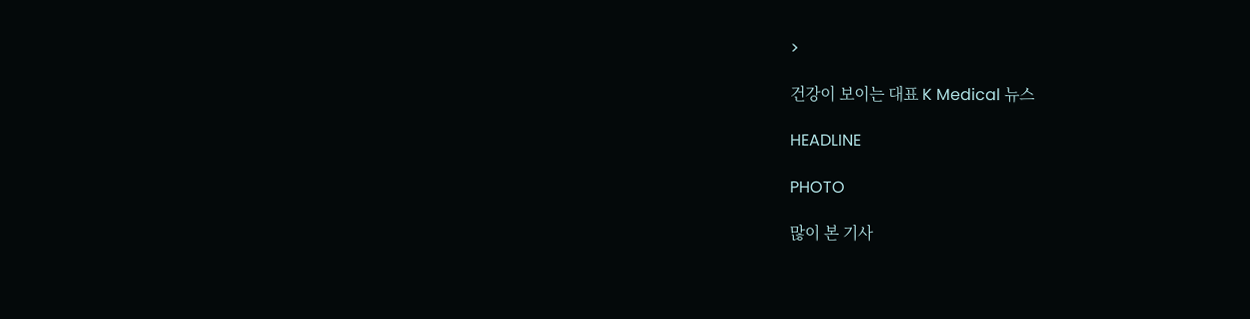>

건강이 보이는 대표 K Medical 뉴스

HEADLINE

PHOTO

많이 본 기사